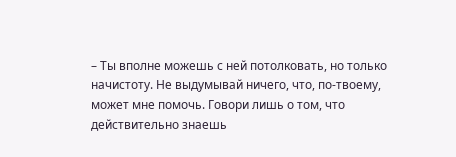– Ты вполне можешь с ней потолковать, но только начистоту. Не выдумывай ничего, что, по-твоему, может мне помочь. Говори лишь о том, что действительно знаешь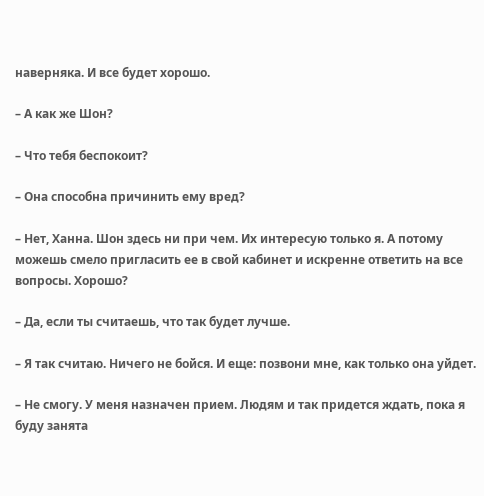наверняка. И все будет хорошо.

– А как же Шон?

– Что тебя беспокоит?

– Она способна причинить ему вред?

– Нет, Ханна. Шон здесь ни при чем. Их интересую только я. А потому можешь смело пригласить ее в свой кабинет и искренне ответить на все вопросы. Хорошо?

– Да, если ты считаешь, что так будет лучше.

– Я так считаю. Ничего не бойся. И еще: позвони мне, как только она уйдет.

– Не смогу. У меня назначен прием. Людям и так придется ждать, пока я буду занята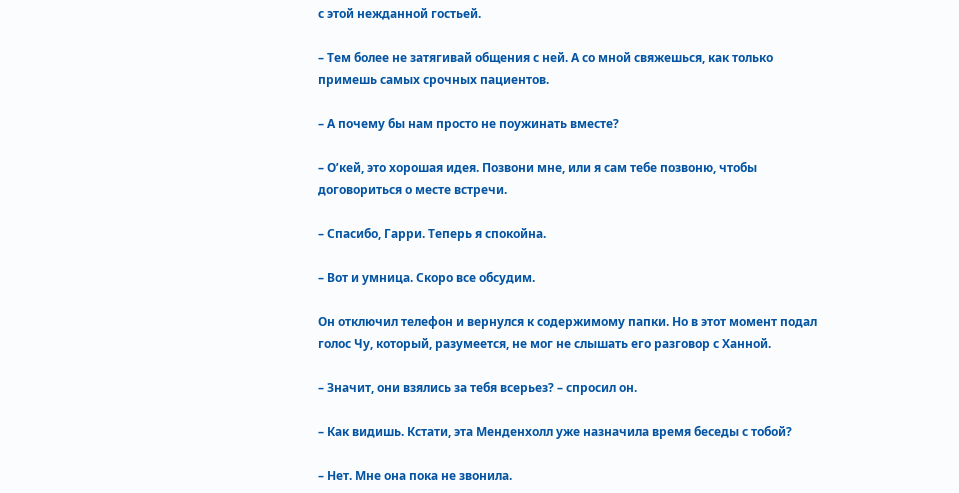с этой нежданной гостьей.

– Тем более не затягивай общения с ней. А со мной свяжешься, как только примешь самых срочных пациентов.

– А почему бы нам просто не поужинать вместе?

– О’кей, это хорошая идея. Позвони мне, или я сам тебе позвоню, чтобы договориться о месте встречи.

– Спасибо, Гарри. Теперь я спокойна.

– Вот и умница. Скоро все обсудим.

Он отключил телефон и вернулся к содержимому папки. Но в этот момент подал голос Чу, который, разумеется, не мог не слышать его разговор с Ханной.

– Значит, они взялись за тебя всерьез? – спросил он.

– Как видишь. Кстати, эта Менденхолл уже назначила время беседы с тобой?

– Нет. Мне она пока не звонила.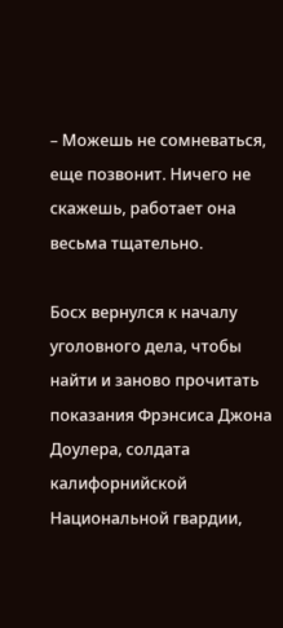– Можешь не сомневаться, еще позвонит. Ничего не скажешь, работает она весьма тщательно.

Босх вернулся к началу уголовного дела, чтобы найти и заново прочитать показания Фрэнсиса Джона Доулера, солдата калифорнийской Национальной гвардии,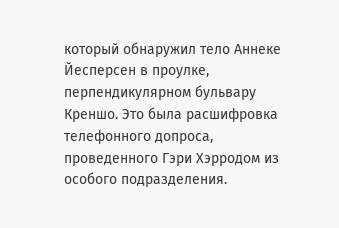который обнаружил тело Аннеке Йесперсен в проулке, перпендикулярном бульвару Креншо. Это была расшифровка телефонного допроса, проведенного Гэри Хэрродом из особого подразделения.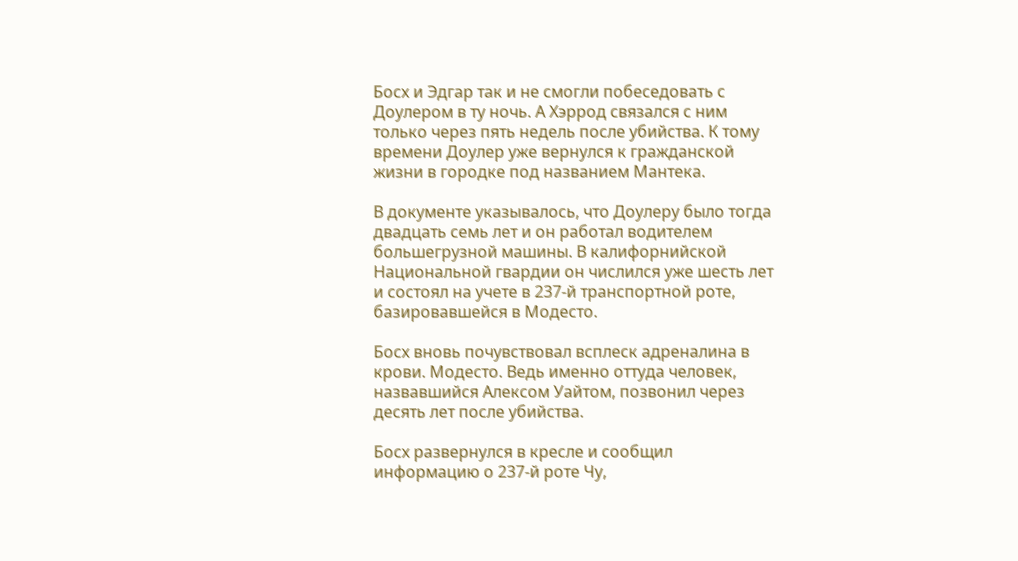Босх и Эдгар так и не смогли побеседовать с Доулером в ту ночь. А Хэррод связался с ним только через пять недель после убийства. К тому времени Доулер уже вернулся к гражданской жизни в городке под названием Мантека.

В документе указывалось, что Доулеру было тогда двадцать семь лет и он работал водителем большегрузной машины. В калифорнийской Национальной гвардии он числился уже шесть лет и состоял на учете в 237-й транспортной роте, базировавшейся в Модесто.

Босх вновь почувствовал всплеск адреналина в крови. Модесто. Ведь именно оттуда человек, назвавшийся Алексом Уайтом, позвонил через десять лет после убийства.

Босх развернулся в кресле и сообщил информацию о 237-й роте Чу,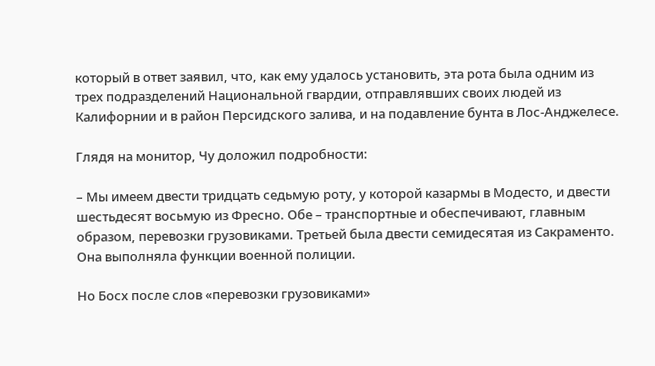который в ответ заявил, что, как ему удалось установить, эта рота была одним из трех подразделений Национальной гвардии, отправлявших своих людей из Калифорнии и в район Персидского залива, и на подавление бунта в Лос-Анджелесе.

Глядя на монитор, Чу доложил подробности:

– Мы имеем двести тридцать седьмую роту, у которой казармы в Модесто, и двести шестьдесят восьмую из Фресно. Обе – транспортные и обеспечивают, главным образом, перевозки грузовиками. Третьей была двести семидесятая из Сакраменто. Она выполняла функции военной полиции.

Но Босх после слов «перевозки грузовиками»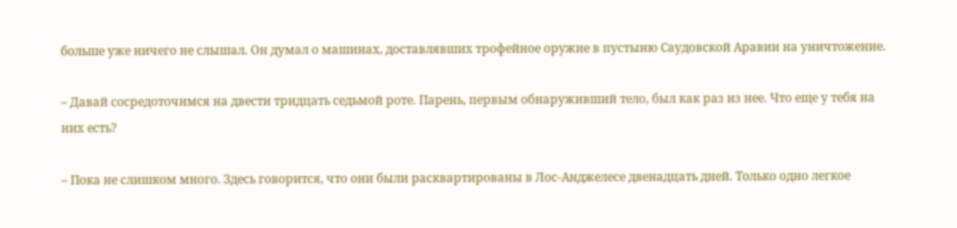больше уже ничего не слышал. Он думал о машинах, доставлявших трофейное оружие в пустыню Саудовской Аравии на уничтожение.

– Давай сосредоточимся на двести тридцать седьмой роте. Парень, первым обнаруживший тело, был как раз из нее. Что еще у тебя на них есть?

– Пока не слишком много. Здесь говорится, что они были расквартированы в Лос-Анджелесе двенадцать дней. Только одно легкое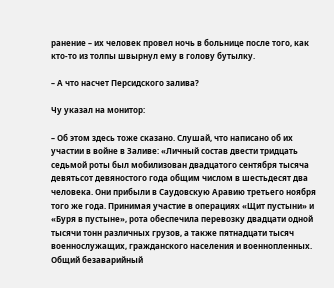ранение – их человек провел ночь в больнице после того, как кто-то из толпы швырнул ему в голову бутылку.

– А что насчет Персидского залива?

Чу указал на монитор:

– Об этом здесь тоже сказано. Слушай, что написано об их участии в войне в Заливе: «Личный состав двести тридцать седьмой роты был мобилизован двадцатого сентября тысяча девятьсот девяностого года общим числом в шестьдесят два человека. Они прибыли в Саудовскую Аравию третьего ноября того же года. Принимая участие в операциях «Щит пустыни» и «Буря в пустыне», рота обеспечила перевозку двадцати одной тысячи тонн различных грузов, а также пятнадцати тысяч военнослужащих, гражданского населения и военнопленных. Общий безаварийный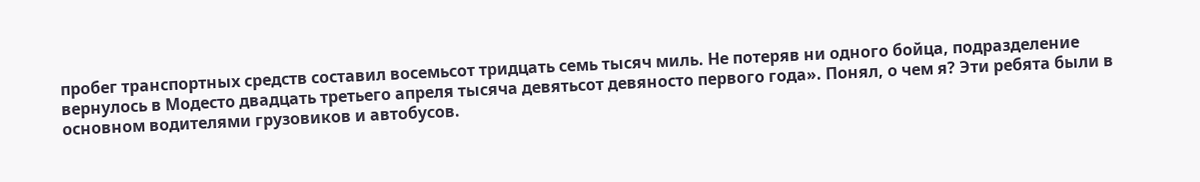пробег транспортных средств составил восемьсот тридцать семь тысяч миль. Не потеряв ни одного бойца, подразделение вернулось в Модесто двадцать третьего апреля тысяча девятьсот девяносто первого года». Понял, о чем я? Эти ребята были в основном водителями грузовиков и автобусов.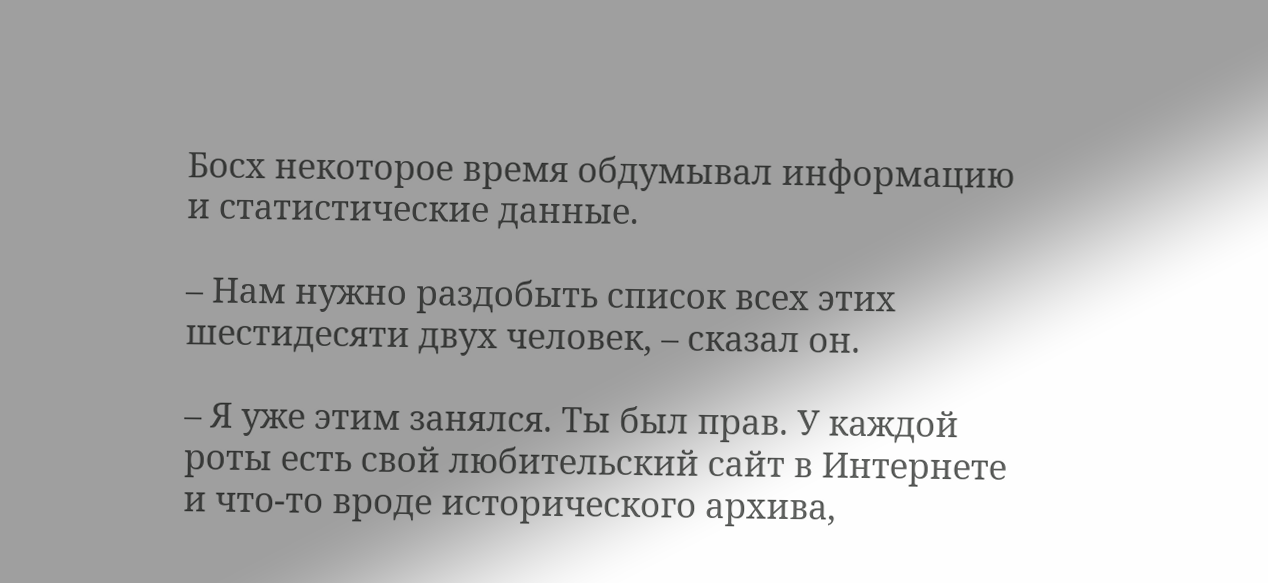Босх некоторое время обдумывал информацию и статистические данные.

– Нам нужно раздобыть список всех этих шестидесяти двух человек, – сказал он.

– Я уже этим занялся. Ты был прав. У каждой роты есть свой любительский сайт в Интернете и что-то вроде исторического архива,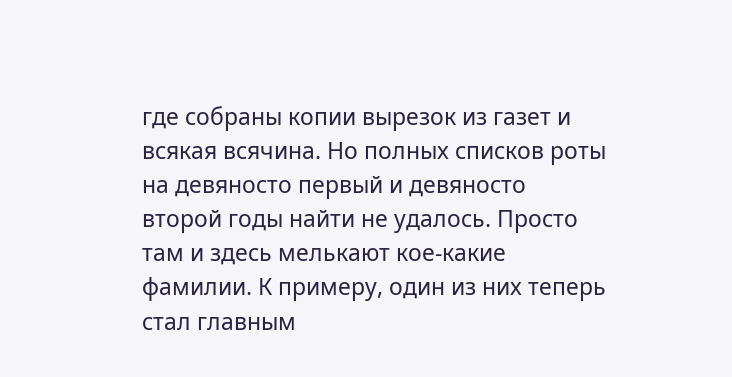где собраны копии вырезок из газет и всякая всячина. Но полных списков роты на девяносто первый и девяносто второй годы найти не удалось. Просто там и здесь мелькают кое-какие фамилии. К примеру, один из них теперь стал главным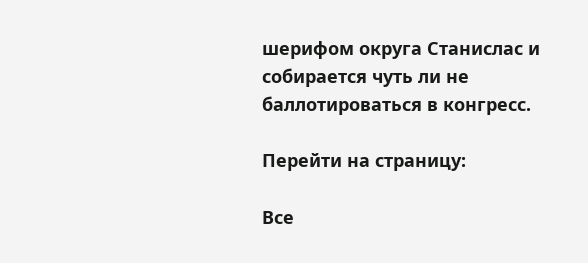шерифом округа Станислас и собирается чуть ли не баллотироваться в конгресс.

Перейти на страницу:

Все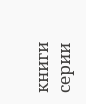книги серии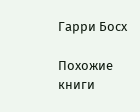Гарри Босх

Похожие книги